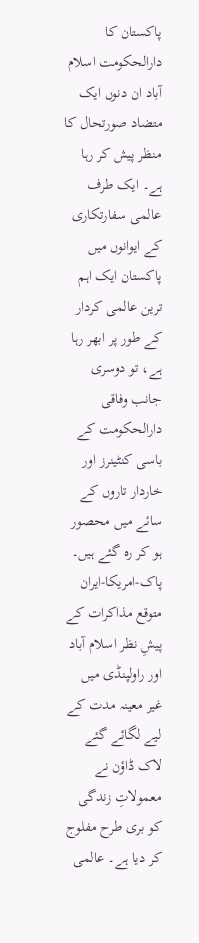پاکستان کا دارالحکومت اسلام آباد ان دنوں ایک متضاد صورتحال کا منظر پیش کر رہا ہے۔ ایک طرف عالمی سفارتکاری کے ایوانوں میں پاکستان ایک اہم ترین عالمی کردار کے طور پر ابھر رہا ہے، تو دوسری جانب وفاقی دارالحکومت کے باسی کنٹینرز اور خاردار تاروں کے سائے میں محصور ہو کر رہ گئے ہیں۔ پاک-امریکا-ایران متوقع مذاکرات کے پیشِ نظر اسلام آباد اور راولپنڈی میں غیر معینہ مدت کے لیے لگائے گئے لاک ڈاؤن نے معمولاتِ زندگی کو بری طرح مفلوج کر دیا ہے۔ عالمی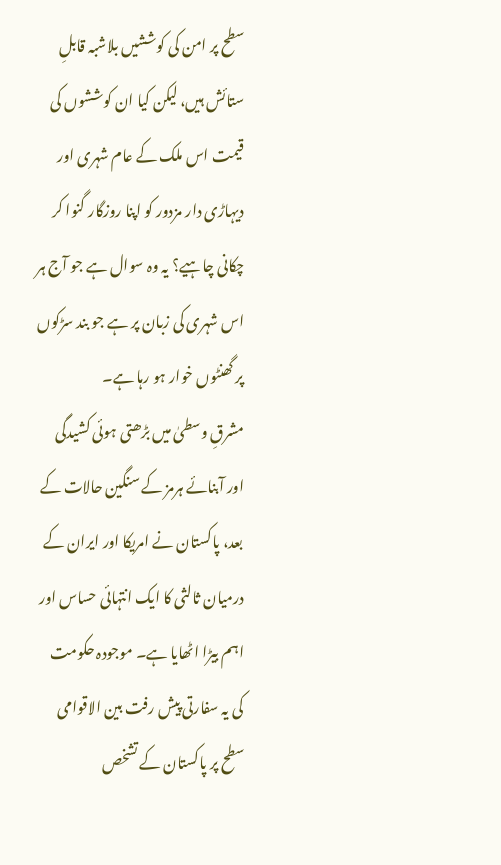سطح پر امن کی کوششیں بلاشبہ قابلِ ستائش ہیں، لیکن کیا ان کوششوں کی قیمت اس ملک کے عام شہری اور دیہاڑی دار مزدور کو اپنا روزگار گنوا کر چکانی چاہیے؟ یہ وہ سوال ہے جو آج ہر اس شہری کی زبان پر ہے جو بند سڑکوں پر گھنٹوں خوار ہو رہا ہے۔
مشرقِ وسطیٰ میں بڑھتی ہوئی کشیدگی اور آبنائے ہرمز کے سنگین حالات کے بعد، پاکستان نے امریکا اور ایران کے درمیان ثالثی کا ایک انتہائی حساس اور اہم بیڑا اٹھایا ہے۔ موجودہ حکومت کی یہ سفارتی پیش رفت بین الاقوامی سطح پر پاکستان کے تشخص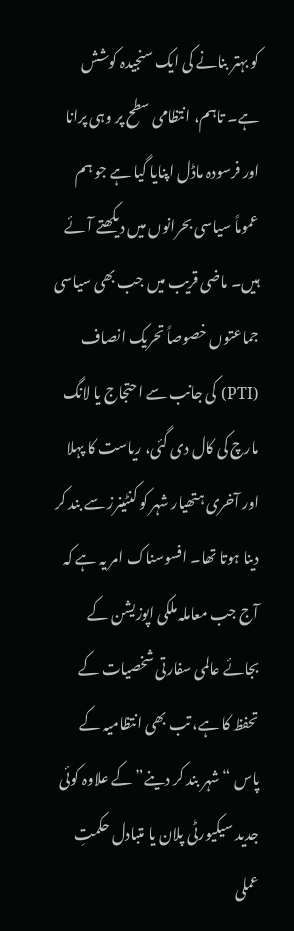کو بہتر بنانے کی ایک سنجیدہ کوشش ہے۔ تاہم، انتظامی سطح پر وہی پرانا اور فرسودہ ماڈل اپنایا گیا ہے جو ہم عموماً سیاسی بحرانوں میں دیکھتے آئے ہیں۔ ماضی قریب میں جب بھی سیاسی جماعتوں خصوصاً تحریک انصاف (PTI) کی جانب سے احتجاج یا لانگ مارچ کی کال دی گئی، ریاست کا پہلا اور آخری ہتھیار شہر کو کنٹینرز سے بند کر دینا ہوتا تھا۔ افسوسناک امر یہ ہے کہ آج جب معاملہ ملکی اپوزیشن کے بجائے عالمی سفارتی شخصیات کے تحفظ کا ہے، تب بھی انتظامیہ کے پاس “شہر بند کر دینے” کے علاوہ کوئی جدید سیکیورٹی پلان یا متبادل حکمتِ عملی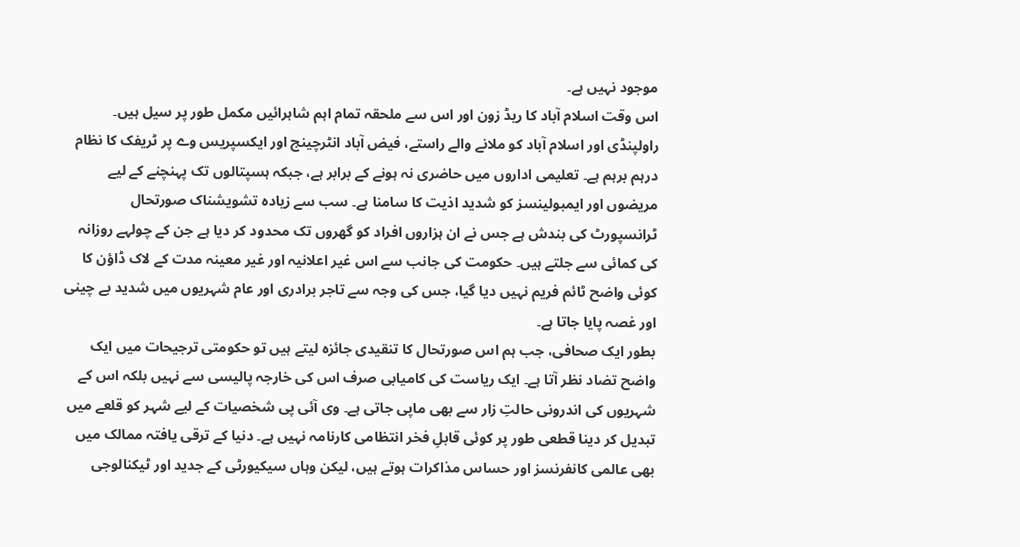موجود نہیں ہے۔
اس وقت اسلام آباد کا ریڈ زون اور اس سے ملحقہ تمام اہم شاہرائیں مکمل طور پر سیل ہیں۔ راولپنڈی اور اسلام آباد کو ملانے والے راستے، فیض آباد انٹرچینج اور ایکسپریس وے پر ٹریفک کا نظام درہم برہم ہے۔ تعلیمی اداروں میں حاضری نہ ہونے کے برابر ہے، جبکہ ہسپتالوں تک پہنچنے کے لیے مریضوں اور ایمبولینسز کو شدید اذیت کا سامنا ہے۔ سب سے زیادہ تشویشناک صورتحال ٹرانسپورٹ کی بندش ہے جس نے ان ہزاروں افراد کو گھروں تک محدود کر دیا ہے جن کے چولہے روزانہ کی کمائی سے جلتے ہیں۔ حکومت کی جانب سے اس غیر اعلانیہ اور غیر معینہ مدت کے لاک ڈاؤن کا کوئی واضح ٹائم فریم نہیں دیا گیا، جس کی وجہ سے تاجر برادری اور عام شہریوں میں شدید بے چینی اور غصہ پایا جاتا ہے۔
بطور ایک صحافی، جب ہم اس صورتحال کا تنقیدی جائزہ لیتے ہیں تو حکومتی ترجیحات میں ایک واضح تضاد نظر آتا ہے۔ ایک ریاست کی کامیابی صرف اس کی خارجہ پالیسی سے نہیں بلکہ اس کے شہریوں کی اندرونی حالتِ زار سے بھی ماپی جاتی ہے۔ وی آئی پی شخصیات کے لیے شہر کو قلعے میں تبدیل کر دینا قطعی طور پر کوئی قابلِ فخر انتظامی کارنامہ نہیں ہے۔ دنیا کے ترقی یافتہ ممالک میں بھی عالمی کانفرنسز اور حساس مذاکرات ہوتے ہیں، لیکن وہاں سیکیورٹی کے جدید اور ٹیکنالوجی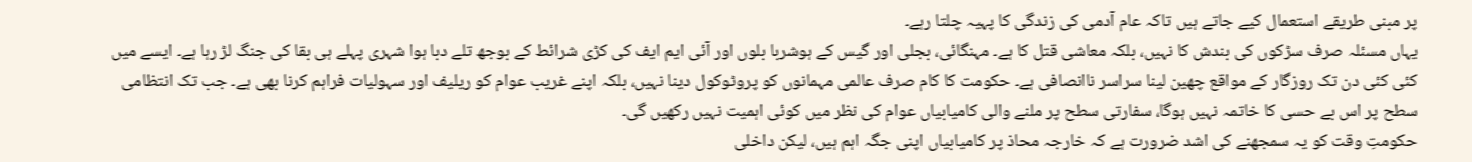پر مبنی طریقے استعمال کیے جاتے ہیں تاکہ عام آدمی کی زندگی کا پہیہ چلتا رہے۔
یہاں مسئلہ صرف سڑکوں کی بندش کا نہیں، بلکہ معاشی قتل کا ہے۔ مہنگائی، بجلی اور گیس کے ہوشربا بلوں اور آئی ایم ایف کی کڑی شرائط کے بوجھ تلے دبا ہوا شہری پہلے ہی بقا کی جنگ لڑ رہا ہے۔ ایسے میں کئی کئی دن تک روزگار کے مواقع چھین لینا سراسر ناانصافی ہے۔ حکومت کا کام صرف عالمی مہمانوں کو پروٹوکول دینا نہیں، بلکہ اپنے غریب عوام کو ریلیف اور سہولیات فراہم کرنا بھی ہے۔ جب تک انتظامی سطح پر اس بے حسی کا خاتمہ نہیں ہوگا، سفارتی سطح پر ملنے والی کامیابیاں عوام کی نظر میں کوئی اہمیت نہیں رکھیں گی۔
حکومتِ وقت کو یہ سمجھنے کی اشد ضرورت ہے کہ خارجہ محاذ پر کامیابیاں اپنی جگہ اہم ہیں، لیکن داخلی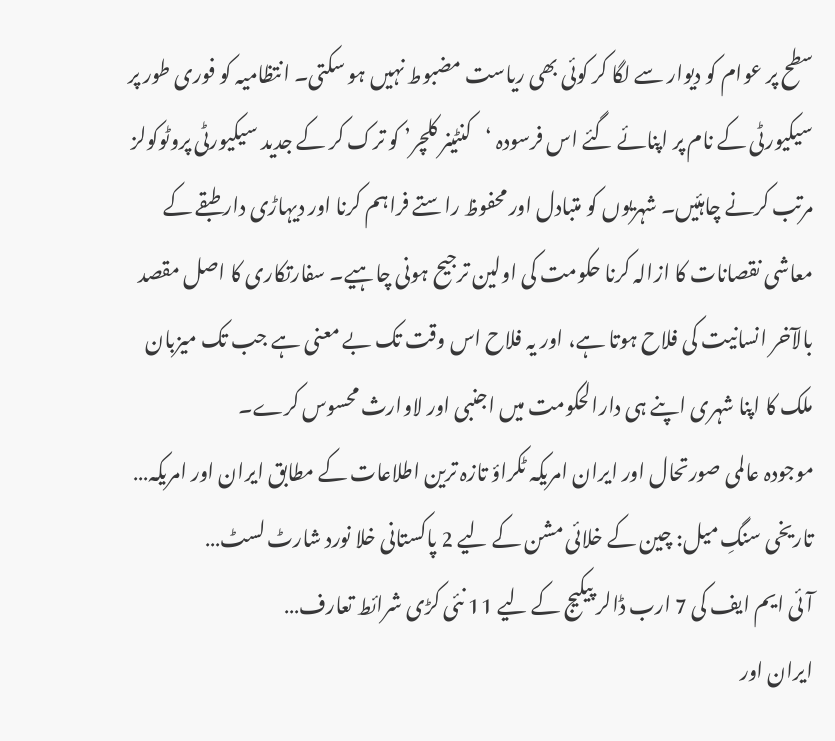سطح پر عوام کو دیوار سے لگا کر کوئی بھی ریاست مضبوط نہیں ہو سکتی۔ انتظامیہ کو فوری طور پر سیکیورٹی کے نام پر اپنائے گئے اس فرسودہ ‘کنٹینر کلچر’ کو ترک کر کے جدید سیکیورٹی پروٹوکولز مرتب کرنے چاہئیں۔ شہریوں کو متبادل اور محفوظ راستے فراہم کرنا اور دیہاڑی دار طبقے کے معاشی نقصانات کا ازالہ کرنا حکومت کی اولین ترجیح ہونی چاہیے۔ سفارتکاری کا اصل مقصد بالآخر انسانیت کی فلاح ہوتا ہے، اور یہ فلاح اس وقت تک بے معنی ہے جب تک میزبان ملک کا اپنا شہری اپنے ہی دارالحکومت میں اجنبی اور لاوارث محسوس کرے۔
موجودہ عالمی صورتحال اور ایران امریکہ ٹکراؤ تازہ ترین اطلاعات کے مطابق ایران اور امریکہ…
تاریخی سنگِ میل: چین کے خلائی مشن کے لیے 2 پاکستانی خلا نورد شارٹ لسٹ…
آئی ایم ایف کی 7 ارب ڈالر پیکیج کے لیے 11 نئی کڑی شرائط تعارف…
ایران اور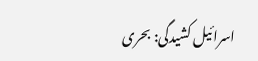اسرائیل کشیدگی: بحری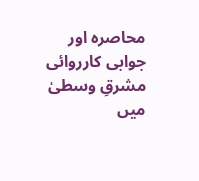محاصرہ اور جوابی کارروائی مشرقِ وسطیٰ میں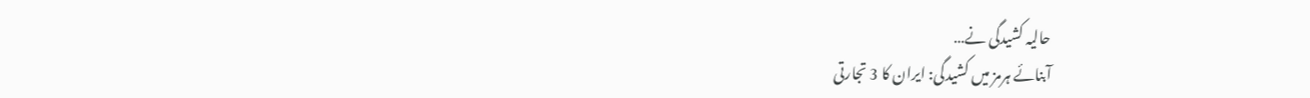حالیہ کشیدگی نے…
آبنائے ہرمز میں کشیدگی: ایران کا 3 تجارتی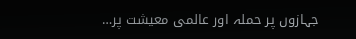جہازوں پر حملہ اور عالمی معیشت پر…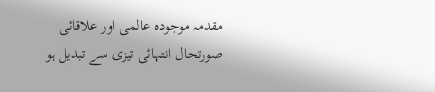مقدمہ موجودہ عالمی اور علاقائی صورتحال انتہائی تیزی سے تبدیل ہو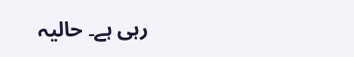رہی ہے۔ حالیہ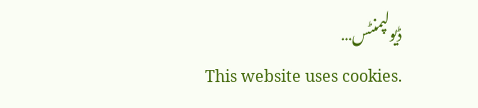ڈیولپمنٹس…
This website uses cookies.